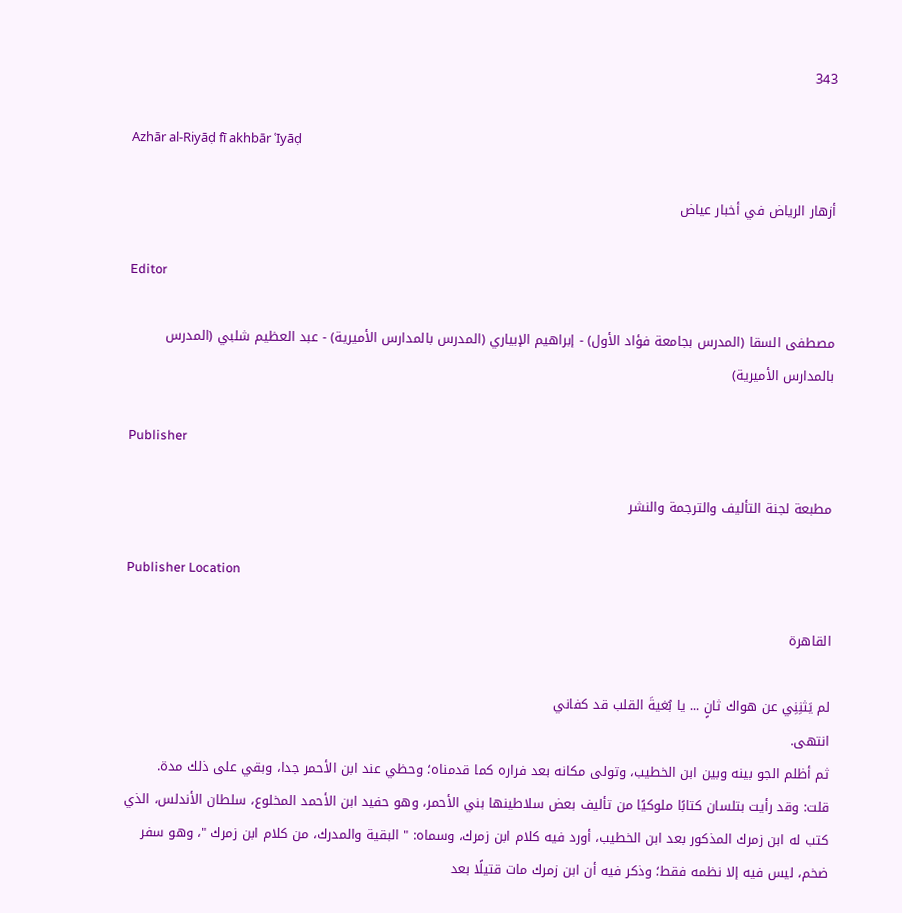343

Azhār al-Riyāḍ fī akhbār ʿIyāḍ

أزهار الرياض في أخبار عياض

Editor

مصطفى السقا (المدرس بجامعة فؤاد الأول) - إبراهيم الإبياري (المدرس بالمدارس الأميرية) - عبد العظيم شلبي (المدرس بالمدارس الأميرية)

Publisher

مطبعة لجنة التأليف والترجمة والنشر

Publisher Location

القاهرة

لم يَثنِنِي عن هواك ثانٍ ... يا بُغيةَ القلب قد كفاني
انتهى.
ثم أظلم الجو بينه وبين ابن الخطيب، وتولى مكانه بعد فراره كما قدمناه؛ وحظي عند ابن الأحمر جدا، وبقي على ذلك مدة.
قلت: وقد رأيت بتلسان كتابًا ملوكيًا من تأليف بعض سلاطينها بني الأحمر، وهو حفيد ابن الأحمد المخلوع، سلطان الأندلس، الذي كتب له ابن زمرك المذكور بعد ابن الخطيب، أورد فيه كلام ابن زمرك، وسماه: " البقية والمدرك، من كلام ابن زمرك "، وهو سفر ضخم، ليس فيه إلا نظمه فقط؛ وذكر فيه أن ابن زمرك مات قتيلًا بعد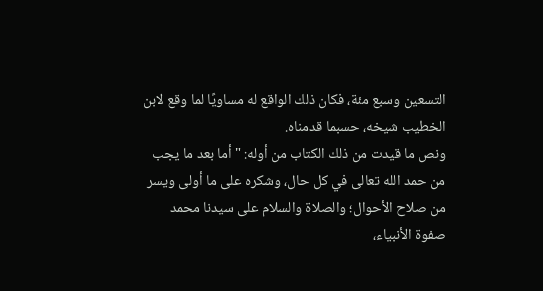التسعين وسبع مئة، فكان ذلك الواقع له مساويًا لما وقع لابن الخطيب شيخه، حسبما قدمناه.
ونص ما قيدت من ذلك الكتاب من أوله: " أما بعد ما يجب من حمد الله تعالى في كل حال، وشكره على ما أولى ويسر من صلاح الأحوال؛ والصلاة والسلام على سيدنا محمد صفوة الأنبياء،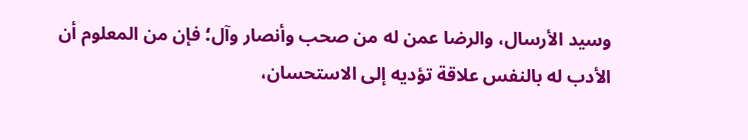وسيد الأرسال، والرضا عمن له من صحب وأنصار وآل؛ فإن من المعلوم أن الأدب له بالنفس علاقة تؤديه إلى الاستحسان،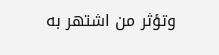وتؤثر من اشتهر به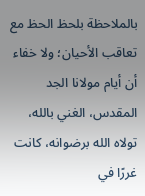بالملاحظة بلحظ الحظ مع تعاقب الأحيان؛ ولا خفاء أن أيام مولانا الجد المقدس، الغني بالله، تولاه الله برضوانه، كانت غررًا في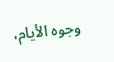وجوه الأيام،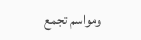ومواسم تجمع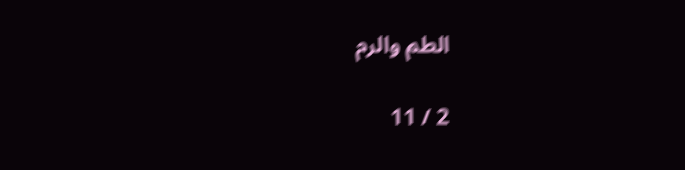الطم والرم

2 / 11